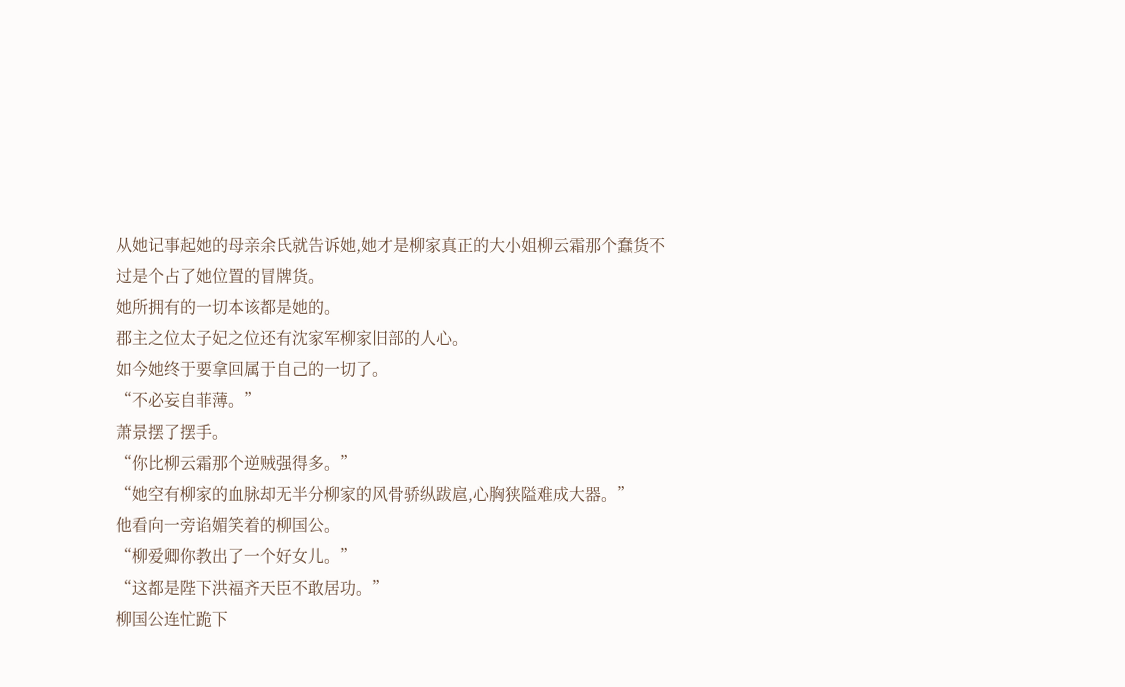从她记事起她的母亲余氏就告诉她,她才是柳家真正的大小姐柳云霜那个蠢货不过是个占了她位置的冒牌货。
她所拥有的一切本该都是她的。
郡主之位太子妃之位还有沈家军柳家旧部的人心。
如今她终于要拿回属于自己的一切了。
“不必妄自菲薄。”
萧景摆了摆手。
“你比柳云霜那个逆贼强得多。”
“她空有柳家的血脉却无半分柳家的风骨骄纵跋扈,心胸狭隘难成大器。”
他看向一旁谄媚笑着的柳国公。
“柳爱卿你教出了一个好女儿。”
“这都是陛下洪福齐天臣不敢居功。”
柳国公连忙跪下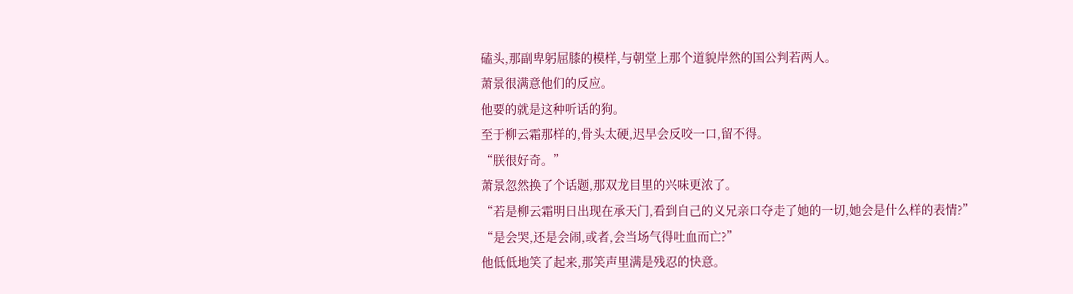磕头,那副卑躬屈膝的模样,与朝堂上那个道貌岸然的国公判若两人。
萧景很满意他们的反应。
他要的就是这种听话的狗。
至于柳云霜那样的,骨头太硬,迟早会反咬一口,留不得。
“朕很好奇。”
萧景忽然换了个话题,那双龙目里的兴味更浓了。
“若是柳云霜明日出现在承天门,看到自己的义兄亲口夺走了她的一切,她会是什么样的表情?”
“是会哭,还是会闹,或者,会当场气得吐血而亡?”
他低低地笑了起来,那笑声里满是残忍的快意。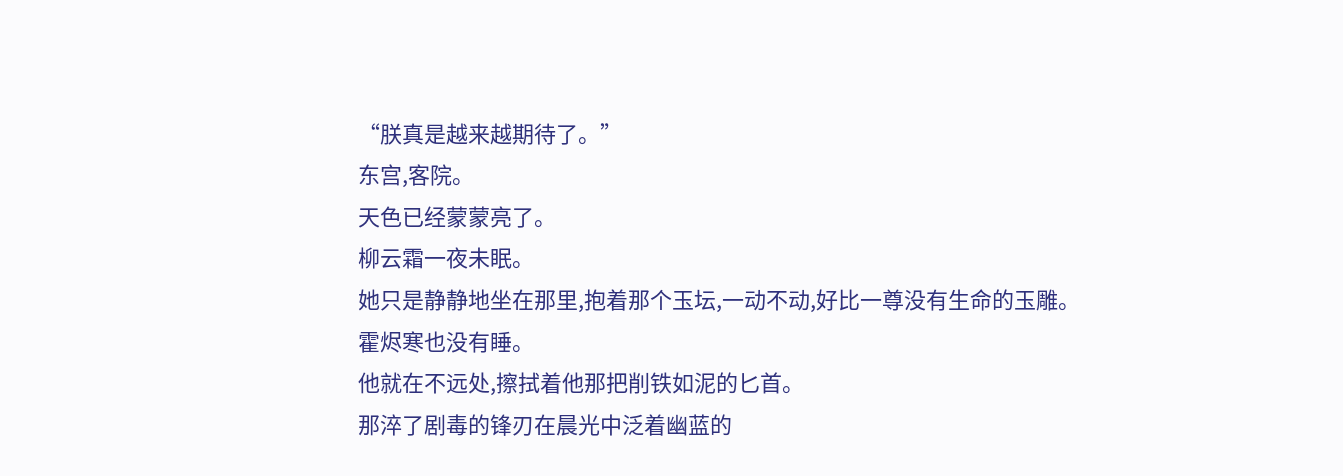“朕真是越来越期待了。”
东宫,客院。
天色已经蒙蒙亮了。
柳云霜一夜未眠。
她只是静静地坐在那里,抱着那个玉坛,一动不动,好比一尊没有生命的玉雕。
霍烬寒也没有睡。
他就在不远处,擦拭着他那把削铁如泥的匕首。
那淬了剧毒的锋刃在晨光中泛着幽蓝的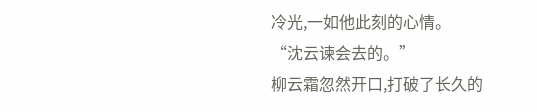冷光,一如他此刻的心情。
“沈云谏会去的。”
柳云霜忽然开口,打破了长久的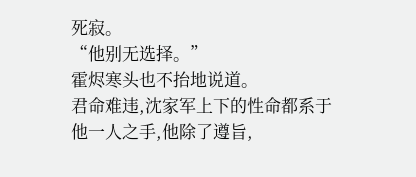死寂。
“他别无选择。”
霍烬寒头也不抬地说道。
君命难违,沈家军上下的性命都系于他一人之手,他除了遵旨,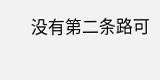没有第二条路可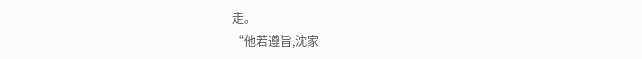走。
“他若遵旨,沈家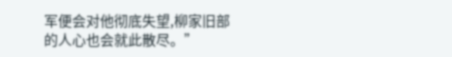军便会对他彻底失望,柳家旧部的人心也会就此散尽。”